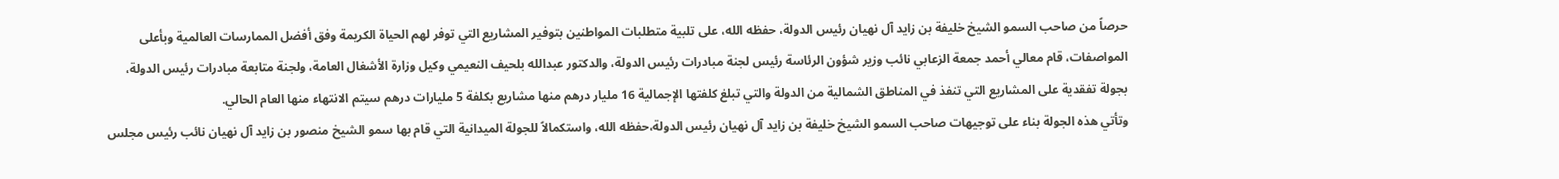حرصاً من صاحب السمو الشيخ خليفة بن زايد آل نهيان رئيس الدولة، حفظه الله، على تلبية متطلبات المواطنين بتوفير المشاريع التي توفر لهم الحياة الكريمة وفق أفضل الممارسات العالمية وبأعلى المواصفات، قام معالي أحمد جمعة الزعابي نائب وزير شؤون الرئاسة رئيس لجنة مبادرات رئيس الدولة، والدكتور عبدالله بلحيف النعيمي وكيل وزارة الأشغال العامة، ولجنة متابعة مبادرات رئيس الدولة، بجولة تفقدية على المشاريع التي تنفذ في المناطق الشمالية من الدولة والتي تبلغ كلفتها الإجمالية 16 مليار درهم منها مشاريع بكلفة 5 مليارات درهم سيتم الانتهاء منها العام الحالي.
وتأتي هذه الجولة بناء على توجيهات صاحب السمو الشيخ خليفة بن زايد آل نهيان رئيس الدولة،حفظه الله، واستكمالاً للجولة الميدانية التي قام بها سمو الشيخ منصور بن زايد آل نهيان نائب رئيس مجلس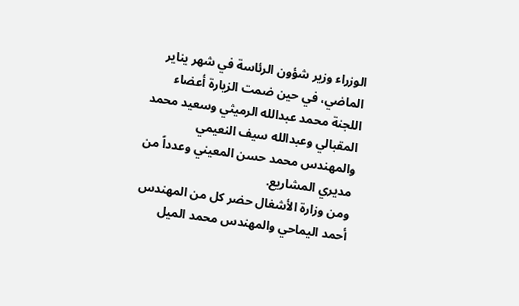الوزراء وزير شؤون الرئاسة في شهر يناير الماضي، في حين ضمت الزيارة أعضاء اللجنة محمد عبدالله الرميثي وسعيد محمد المقبالي وعبدالله سيف النعيمي والمهندس محمد حسن المعيني وعدداً من مديري المشاريع.
ومن وزارة الأشغال حضر كل من المهندس أحمد اليماحي والمهندس محمد الميل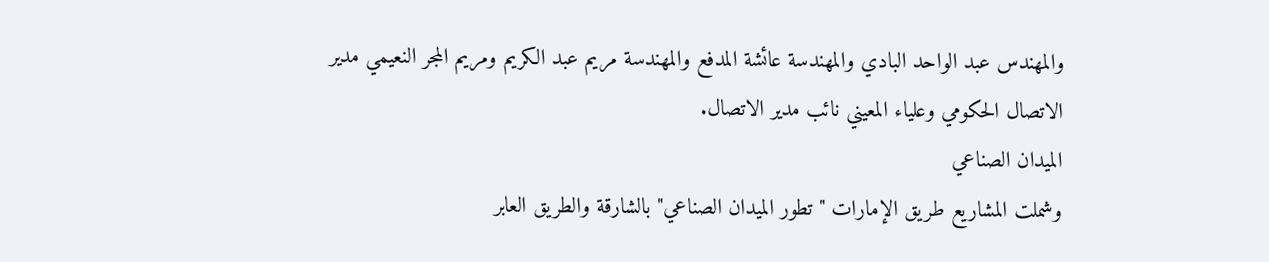والمهندس عبد الواحد البادي والمهندسة عائشة المدفع والمهندسة مريم عبد الكريم ومريم المجر النعيمي مدير الاتصال الحكومي وعلياء المعيني نائب مدير الاتصال.
الميدان الصناعي
وشملت المشاريع طريق الإمارات "تطور الميدان الصناعي" بالشارقة والطريق العابر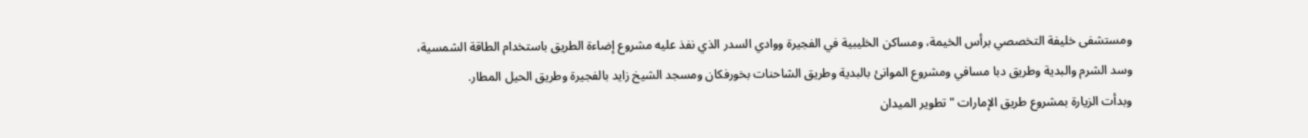ومستشفى خليفة التخصصي برأس الخيمة، ومساكن الخليبية في الفجيرة ووادي السدر الذي نفذ عليه مشروع إضاءة الطريق باستخدام الطاقة الشمسية، وسد الشرم والبدية وطريق دبا مسافي ومشروع الموانئ بالبدية وطريق الشاحنات بخورفكان ومسجد الشيخ زايد بالفجيرة وطريق الحيل المطار.
وبدأت الزيارة بمشروع طريق الإمارات " تطوير الميدان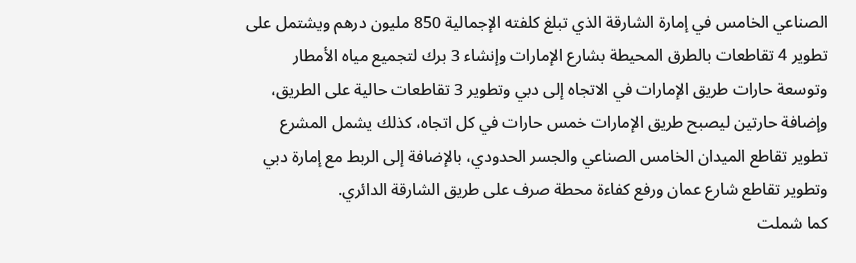الصناعي الخامس في إمارة الشارقة الذي تبلغ كلفته الإجمالية 850 مليون درهم ويشتمل على تطوير 4 تقاطعات بالطرق المحيطة بشارع الإمارات وإنشاء 3 برك لتجميع مياه الأمطار وتوسعة حارات طريق الإمارات في الاتجاه إلى دبي وتطوير 3 تقاطعات حالية على الطريق، وإضافة حارتين ليصبح طريق الإمارات خمس حارات في كل اتجاه، كذلك يشمل المشرع تطوير تقاطع الميدان الخامس الصناعي والجسر الحدودي، بالإضافة إلى الربط مع إمارة دبي وتطوير تقاطع شارع عمان ورفع كفاءة محطة صرف على طريق الشارقة الدائري.
كما شملت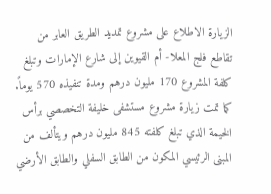الزيارة الاطلاع على مشروع تمديد الطريق العابر من تقاطع فلج المعلا- أم القيوين إلى شارع الإمارات وتبلغ كلفة المشروع 170 مليون درهم ومدة تنفيذه 570 يوماً.
كما تمت زيارة مشروع مستشفى خليفة التخصصي برأس الخيمة الذي تبلغ كلفته 845 مليون درهم ويتألف من المبنى الرئيسي المكون من الطابق السفلي والطابق الأرضي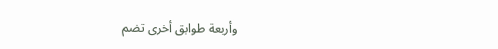وأربعة طوابق أخرى تضم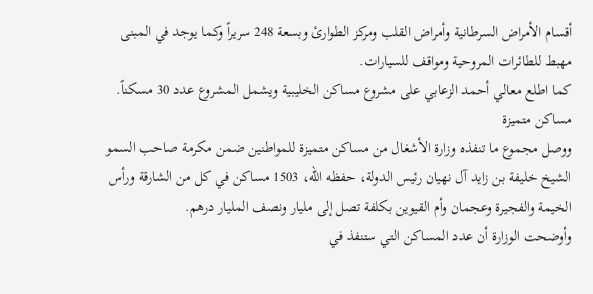أقسام الأمراض السرطانية وأمراض القلب ومركز الطوارئ وبسعة 248 سريراً وكما يوجد في المبنى مهبط للطائرات المروحية ومواقف للسيارات.
كما اطلع معالي أحمد الزعابي على مشروع مساكن الخليبية ويشمل المشروع عدد 30 مسكناً.
مساكن متميزة
ووصل مجموع ما تنفذه وزارة الأشغال من مساكن متميزة للمواطنين ضمن مكرمة صاحب السمو الشيخ خليفة بن زايد آل نهيان رئيس الدولة، حفظه الله، 1503 مساكن في كل من الشارقة ورأس الخيمة والفجيرة وعجمان وأم القيوين بكلفة تصل إلى مليار ونصف المليار درهم.
وأوضحت الوزارة أن عدد المساكن التي ستنفذ في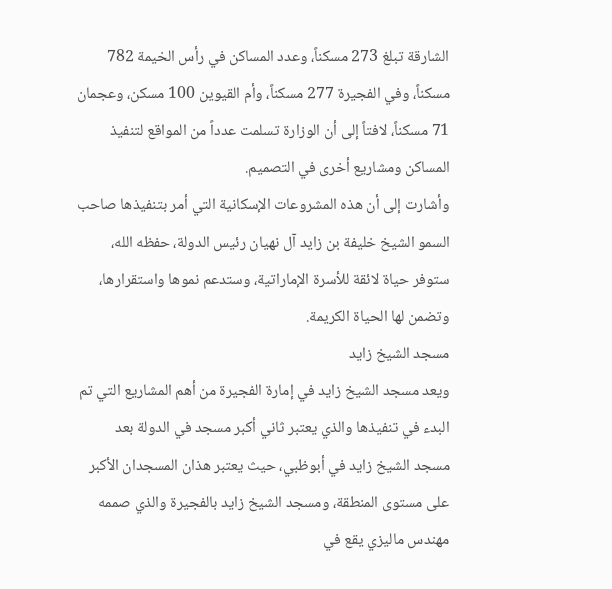الشارقة تبلغ 273 مسكناً، وعدد المساكن في رأس الخيمة 782 مسكناً، وفي الفجيرة 277 مسكناً، وأم القيوين 100 مسكن، وعجمان 71 مسكناً، لافتاً إلى أن الوزارة تسلمت عدداً من المواقع لتنفيذ المساكن ومشاريع أخرى في التصميم.
وأشارت إلى أن هذه المشروعات الإسكانية التي أمر بتنفيذها صاحب السمو الشيخ خليفة بن زايد آل نهيان رئيس الدولة، حفظه الله، ستوفر حياة لائقة للأسرة الإماراتية، وستدعم نموها واستقرارها، وتضمن لها الحياة الكريمة.
مسجد الشيخ زايد
ويعد مسجد الشيخ زايد في إمارة الفجيرة من أهم المشاريع التي تم البدء في تنفيذها والذي يعتبر ثاني أكبر مسجد في الدولة بعد مسجد الشيخ زايد في أبوظبي، حيث يعتبر هذان المسجدان الأكبر على مستوى المنطقة، ومسجد الشيخ زايد بالفجيرة والذي صممه مهندس ماليزي يقع في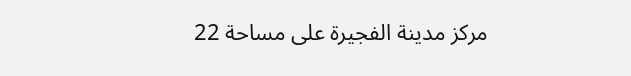مركز مدينة الفجيرة على مساحة 22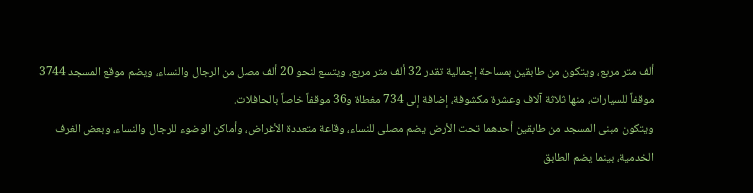ألف متر مربع، ويتكون من طابقين بمساحة إجمالية تقدر 32 ألف متر مربع، ويتسع لنحو 20 ألف مصل من الرجال والنساء، ويضم موقع المسجد 3744 موقفاً للسيارات، منها ثلاثة آلاف وعشرة مكشوفة، إضافة إلى 734 مغطاة و36 موقفاً خاصاً بالحافلات.
ويتكون مبنى المسجد من طابقين أحدهما تحت الأرض يضم مصلى للنساء، وقاعة متعددة الأغراض، وأماكن الوضوء للرجال والنساء، وبعض الغرف الخدمية، بينما يضم الطابق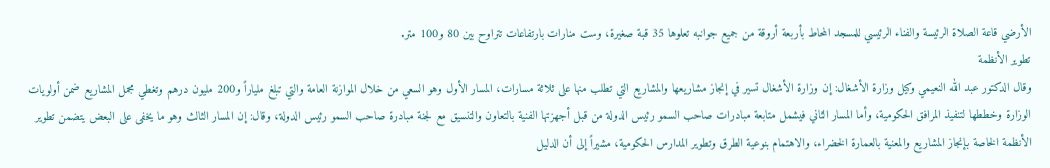الأرضي قاعة الصلاة الرئيسة والفناء الرئيسي للمسجد المحاط بأربعة أروقة من جميع جوانبه تعلوها 35 قبة صغيرة، وست منارات بارتفاعات تتراوح بين 80 و100 متر.
تطوير الأنظمة
وقال الدكتور عبد الله النعيمي وكيل وزارة الأشغال: إن وزارة الأشغال تسير في إنجاز مشاريعها والمشاريع التي تطلب منها على ثلاثة مسارات، المسار الأول وهو السعي من خلال الموازنة العامة والتي تبلغ ملياراً و200 مليون درهم وتغطي مجمل المشاريع ضمن أولويات الوزارة وخططها لتنفيذ المرافق الحكومية، وأما المسار الثاني فيشمل متابعة مبادرات صاحب السمو رئيس الدولة من قبل أجهزتها الفنية بالتعاون والتنسيق مع لجنة مبادرة صاحب السمو رئيس الدولة، وقال: إن المسار الثالث وهو ما يخفى على البعض يتضمن تطوير الأنظمة الخاصة بإنجاز المشاريع والمعنية بالعمارة الخضراء، والاهتمام بنوعية الطرق وتطوير المدارس الحكومية، مشيراً إلى أن الدليل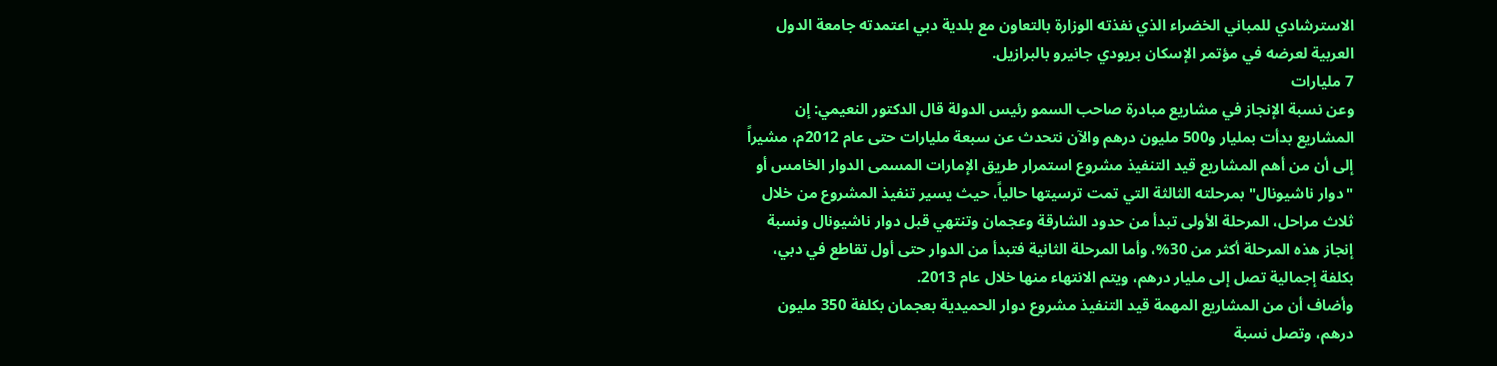الاسترشادي للمباني الخضراء الذي نفذته الوزارة بالتعاون مع بلدية دبي اعتمدته جامعة الدول العربية لعرضه في مؤتمر الإسكان بريودي جانيرو بالبرازيل.
7 مليارات
وعن نسبة الإنجاز في مشاريع مبادرة صاحب السمو رئيس الدولة قال الدكتور النعيمي: إن المشاريع بدأت بمليار و500 مليون درهم والآن نتحدث عن سبعة مليارات حتى عام 2012م، مشيراً إلى أن من أهم المشاريع قيد التنفيذ مشروع استمرار طريق الإمارات المسمى الدوار الخامس أو "دوار ناشيونال" بمرحلته الثالثة التي تمت ترسيتها حالياً، حيث يسير تنفيذ المشروع من خلال ثلاث مراحل، المرحلة الأولى تبدأ من حدود الشارقة وعجمان وتنتهي قبل دوار ناشيونال ونسبة إنجاز هذه المرحلة أكثر من 30%، وأما المرحلة الثانية فتبدأ من الدوار حتى أول تقاطع في دبي، بكلفة إجمالية تصل إلى مليار درهم، ويتم الانتهاء منها خلال عام 2013.
وأضاف أن من المشاريع المهمة قيد التنفيذ مشروع دوار الحميدية بعجمان بكلفة 350 مليون درهم، وتصل نسبة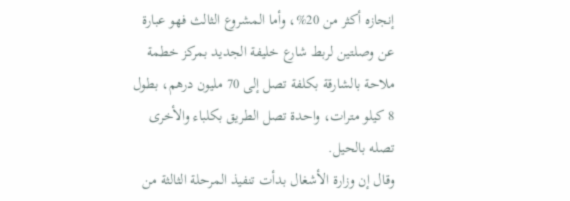إنجازه أكثر من 20%، وأما المشروع الثالث فهو عبارة عن وصلتين لربط شارع خليفة الجديد بمركز خطمة ملاحة بالشارقة بكلفة تصل إلى 70 مليون درهم، بطول 8 كيلو مترات، واحدة تصل الطريق بكلباء والأخرى تصله بالحيل.
وقال إن وزارة الأشغال بدأت تنفيذ المرحلة الثالثة من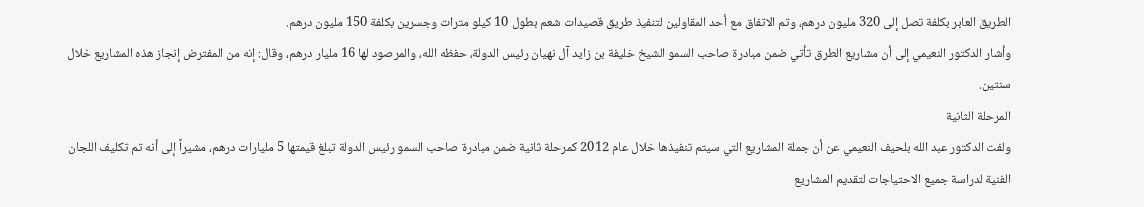الطريق العابر بكلفة تصل إلى 320 مليون درهم، وتم الاتفاق مع أحد المقاولين لتنفيذ طريق قصيدات شعم بطول 10 كيلو مترات وجسرين بكلفة 150 مليون درهم.
وأشار الدكتور النعيمي إلى أن مشاريع الطرق تأتي ضمن مبادرة صاحب السمو الشيخ خليفة بن زايد آل نهيان رئيس الدولة، حفظه الله، والمرصود لها 16 مليار درهم، وقال: إنه من المفترض إنجاز هذه المشاريع خلال سنتين.
المرحلة الثانية
ولفت الدكتور عبد الله بلحيف النعيمي عن أن جملة المشاريع التي سيتم تنفيذها خلال عام 2012 كمرحلة ثانية ضمن مبادرة صاحب السمو رئيس الدولة تبلغ قيمتها 5 مليارات درهم، مشيراً إلى أنه تم تكليف اللجان الفنية لدراسة جميع الاحتياجات لتقديم المشاريع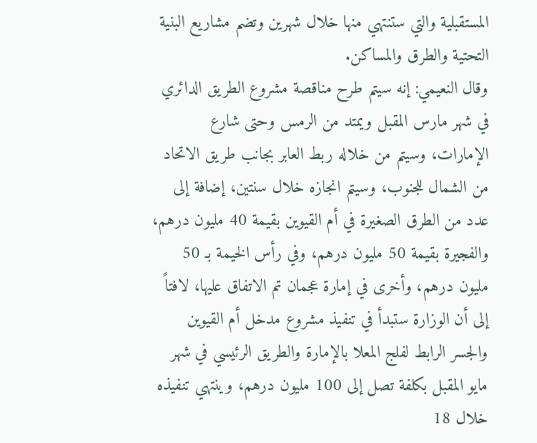المستقبلية والتي ستنتهي منها خلال شهرين وتضم مشاريع البنية التحتية والطرق والمساكن.
وقال النعيمي: إنه سيتم طرح مناقصة مشروع الطريق الدائري في شهر مارس المقبل ويمتد من الرمس وحتى شارع الإمارات، وسيتم من خلاله ربط العابر بجانب طريق الاتحاد من الشمال للجنوب، وسيتم انجازه خلال سنتين، إضافة إلى عدد من الطرق الصغيرة في أم القيوين بقيمة 40 مليون درهم، والفجيرة بقيمة 50 مليون درهم، وفي رأس الخيمة بـ 50 مليون درهم، وأخرى في إمارة عجمان تم الاتفاق عليها، لافتاً إلى أن الوزارة ستبدأ في تنفيذ مشروع مدخل أم القيوين والجسر الرابط لفلج المعلا بالإمارة والطريق الرئيسي في شهر مايو المقبل بكلفة تصل إلى 100 مليون درهم، وينتهي تنفيذه خلال 18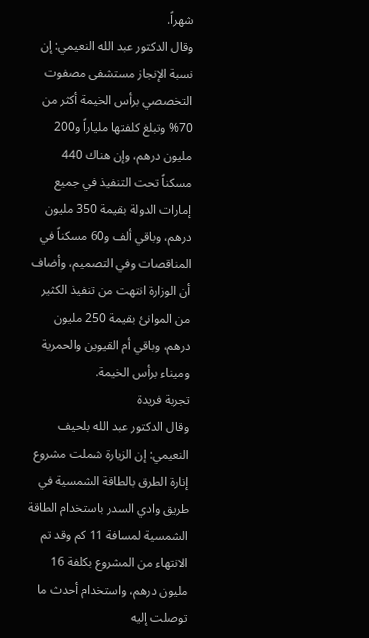شهراً.
وقال الدكتور عبد الله النعيمي: إن نسبة الإنجاز مستشفى مصفوت التخصصي برأس الخيمة أكثر من 70% وتبلغ كلفتها ملياراً و200 مليون درهم، وإن هناك 440 مسكناً تحت التنفيذ في جميع إمارات الدولة بقيمة 350 مليون درهم، وباقي ألف و60 مسكناً في المناقصات وفي التصميم، وأضاف أن الوزارة انتهت من تنفيذ الكثير من الموانئ بقيمة 250 مليون درهم، وباقي أم القيوين والحمرية وميناء برأس الخيمة.
تجربة فريدة
وقال الدكتور عبد الله بلحيف النعيمي: إن الزيارة شملت مشروع إنارة الطرق بالطاقة الشمسية في طريق وادي السدر باستخدام الطاقة الشمسية لمسافة 11 كم وقد تم الانتهاء من المشروع بكلفة 16 مليون درهم، واستخدام أحدث ما توصلت إليه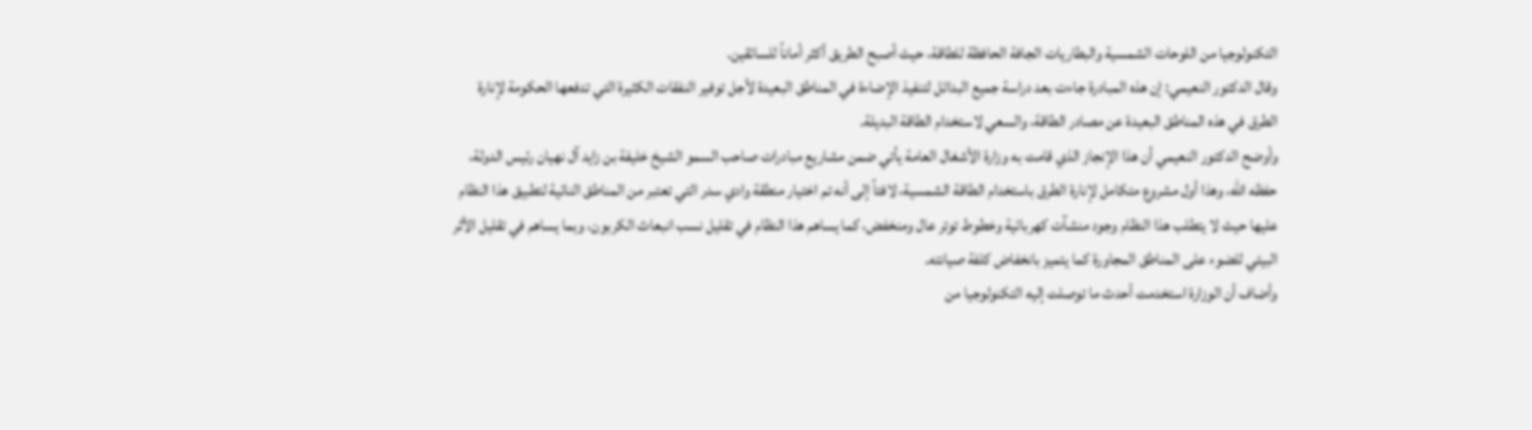التكنولوجيا من اللوحات الشمسية والبطاريات الجافة الحافظة للطاقة، حيث أصبح الطريق أكثر أماناً للسائقين.
وقال الدكتور النعيمي: إن هذه المبادرة جاءت بعد دراسة جميع البدائل لتنفيذ الإضاءة في المناطق البعيدة لأجل توفير النفقات الكثيرة التي تدفعها الحكومة لإنارة الطرق في هذه المناطق البعيدة عن مصادر الطاقة، والسعي لاستخدام الطاقة البديلة.
وأوضح الدكتور النعيمي أن هذا الإنجاز الذي قامت به وزارة الأشغال العامة يأتي ضمن مشاريع مبادرات صاحب السمو الشيخ خليفة بن زايد آل نهيان رئيس الدولة، حفظه الله، وهذا أول مشروع متكامل لإنارة الطرق باستخدام الطاقة الشمسية، لافتاً إلى أنه تم اختيار منطقة وادي سدر التي تعتبر من المناطق النائية لتطبيق هذا النظام عليها حيث لا يتطلب هذا النظام وجود منشآت كهربائية وخطوط توتر عال ومنخفض، كما يساهم هذا النظام في تقليل نسب انبعاث الكربون، وبما يساهم في تقليل الأثر البيئي للضوء على المناطق المجاورة كما يتميز بانخفاض كلفة صيانته.
وأضاف أن الوزارة استخدمت أحدث ما توصلت إليه التكنولوجيا من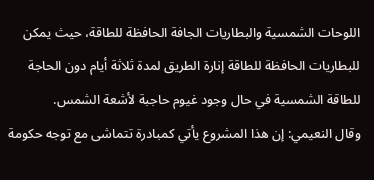اللوحات الشمسية والبطاريات الجافة الحافظة للطاقة، حيث يمكن للبطاريات الحافظة للطاقة إنارة الطريق لمدة ثلاثة أيام دون الحاجة للطاقة الشمسية في حال وجود غيوم حاجبة لأشعة الشمس.
وقال النعيمي: إن هذا المشروع يأتي كمبادرة تتماشى مع توجه حكومة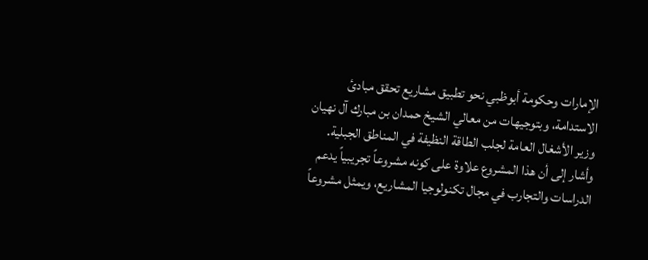الإمارات وحكومة أبوظبي نحو تطبيق مشاريع تحقق مبادئ الاستدامة، وبتوجيهات من معالي الشيخ حمدان بن مبارك آل نهيان وزير الأشغال العامة لجلب الطاقة النظيفة في المناطق الجبلية.
وأشار إلى أن هذا المشروع علاوة على كونه مشروعاً تجريبياً يدعم الدراسات والتجارب في مجال تكنولوجيا المشاريع، ويمثل مشروعاً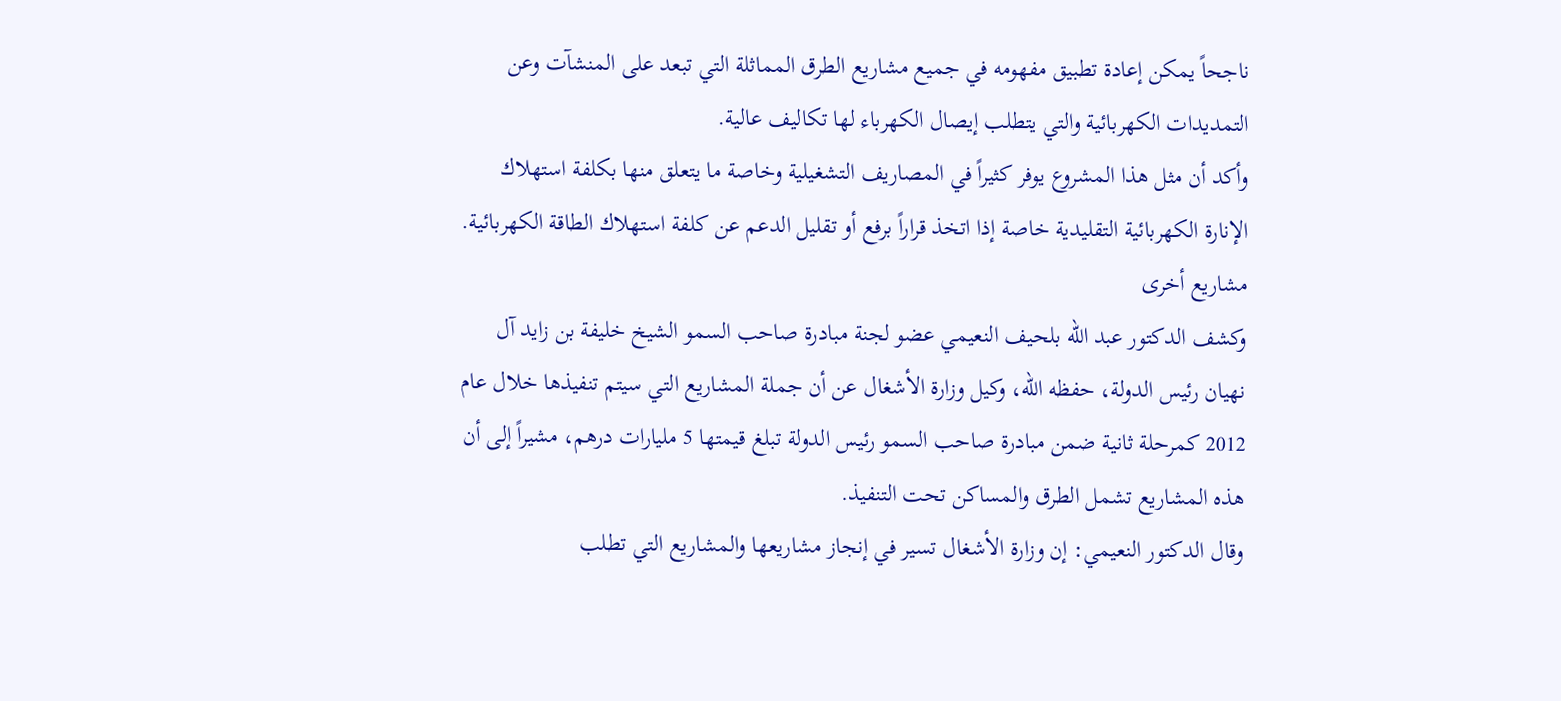ناجحاً يمكن إعادة تطبيق مفهومه في جميع مشاريع الطرق المماثلة التي تبعد على المنشآت وعن التمديدات الكهربائية والتي يتطلب إيصال الكهرباء لها تكاليف عالية.
وأكد أن مثل هذا المشروع يوفر كثيراً في المصاريف التشغيلية وخاصة ما يتعلق منها بكلفة استهلاك الإنارة الكهربائية التقليدية خاصة إذا اتخذ قراراً برفع أو تقليل الدعم عن كلفة استهلاك الطاقة الكهربائية.
مشاريع أخرى
وكشف الدكتور عبد الله بلحيف النعيمي عضو لجنة مبادرة صاحب السمو الشيخ خليفة بن زايد آل نهيان رئيس الدولة، حفظه الله، وكيل وزارة الأشغال عن أن جملة المشاريع التي سيتم تنفيذها خلال عام 2012 كمرحلة ثانية ضمن مبادرة صاحب السمو رئيس الدولة تبلغ قيمتها 5 مليارات درهم، مشيراً إلى أن هذه المشاريع تشمل الطرق والمساكن تحت التنفيذ.
وقال الدكتور النعيمي: إن وزارة الأشغال تسير في إنجاز مشاريعها والمشاريع التي تطلب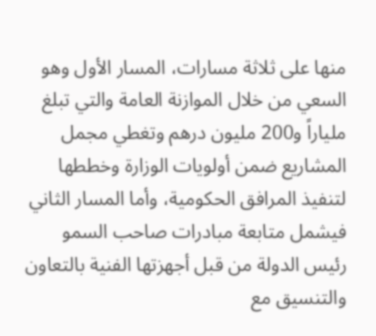منها على ثلاثة مسارات، المسار الأول وهو السعي من خلال الموازنة العامة والتي تبلغ ملياراً و200 مليون درهم وتغطي مجمل المشاريع ضمن أولويات الوزارة وخططها لتنفيذ المرافق الحكومية، وأما المسار الثاني فيشمل متابعة مبادرات صاحب السمو رئيس الدولة من قبل أجهزتها الفنية بالتعاون والتنسيق مع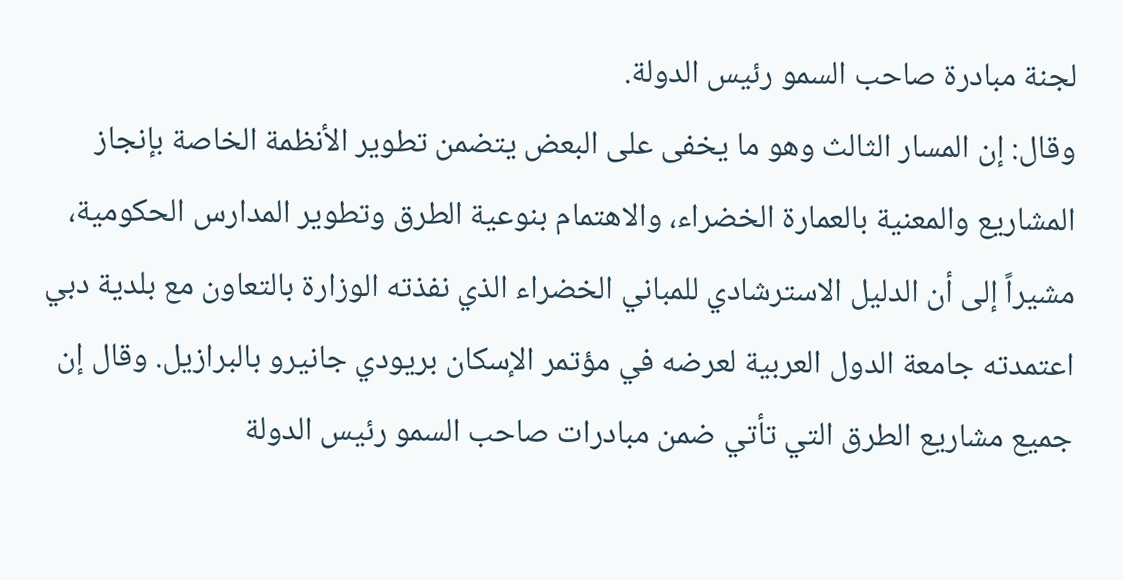لجنة مبادرة صاحب السمو رئيس الدولة.
وقال: إن المسار الثالث وهو ما يخفى على البعض يتضمن تطوير الأنظمة الخاصة بإنجاز المشاريع والمعنية بالعمارة الخضراء، والاهتمام بنوعية الطرق وتطوير المدارس الحكومية، مشيراً إلى أن الدليل الاسترشادي للمباني الخضراء الذي نفذته الوزارة بالتعاون مع بلدية دبي اعتمدته جامعة الدول العربية لعرضه في مؤتمر الإسكان بريودي جانيرو بالبرازيل. وقال إن جميع مشاريع الطرق التي تأتي ضمن مبادرات صاحب السمو رئيس الدولة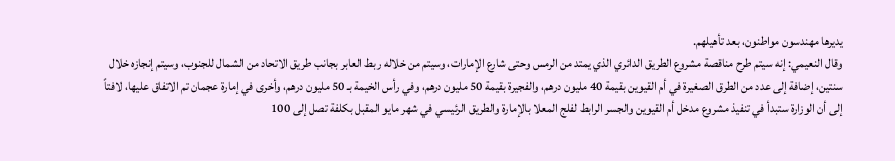يديرها مهندسون مواطنون، بعد تأهيلهم.
وقال النعيمي: إنه سيتم طرح مناقصة مشروع الطريق الدائري الذي يمتد من الرمس وحتى شارع الإمارات، وسيتم من خلاله ربط العابر بجانب طريق الاتحاد من الشمال للجنوب، وسيتم إنجازه خلال سنتين، إضافة إلى عدد من الطرق الصغيرة في أم القيوين بقيمة 40 مليون درهم، والفجيرة بقيمة 50 مليون درهم، وفي رأس الخيمة بـ 50 مليون درهم، وأخرى في إمارة عجمان تم الاتفاق عليها، لافتاً إلى أن الوزارة ستبدأ في تنفيذ مشروع مدخل أم القيوين والجسر الرابط لفلج المعلا بالإمارة والطريق الرئيسي في شهر مايو المقبل بكلفة تصل إلى 100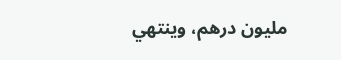مليون درهم، وينتهي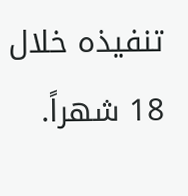تنفيذه خلال 18 شهراً.